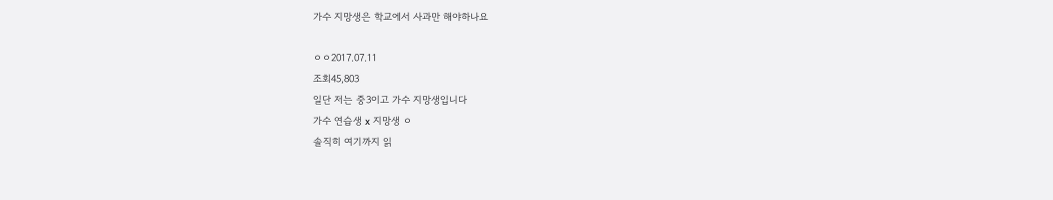가수 지망생은 학교에서 사과만 해야하나요

ㅇㅇ2017.07.11
조회45,803
일단 저는 중3이고 가수 지망생입니다
가수 연습생 x 지망생 ㅇ
솔직히 여기까지 읽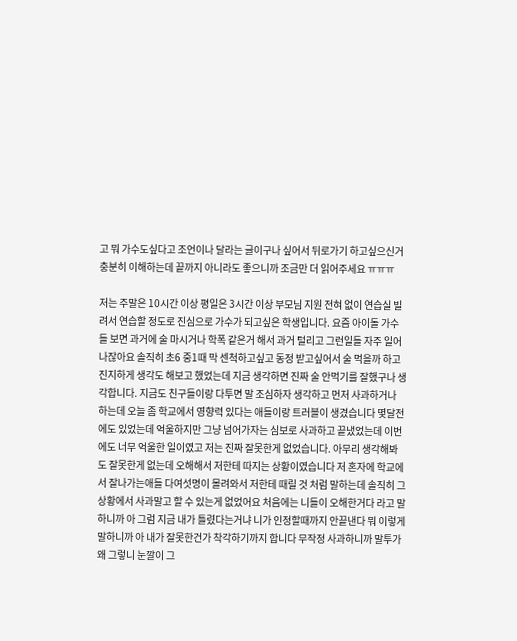고 뭐 가수도싶다고 조언이나 달라는 글이구나 싶어서 뒤로가기 하고싶으신거 충분히 이해하는데 끝까지 아니라도 좋으니까 조금만 더 읽어주세요 ㅠㅠㅠ

저는 주말은 10시간 이상 평일은 3시간 이상 부모님 지원 전혀 없이 연습실 빌려서 연습할 정도로 진심으로 가수가 되고싶은 학생입니다. 요즘 아이돌 가수들 보면 과거에 술 마시거나 학폭 같은거 해서 과거 털리고 그런일들 자주 일어나잖아요 솔직히 초6 중1때 막 센척하고싶고 동정 받고싶어서 술 먹을까 하고 진지하게 생각도 해보고 했었는데 지금 생각하면 진짜 술 안먹기를 잘했구나 생각합니다. 지금도 친구들이랑 다투면 말 조심하자 생각하고 먼저 사과하거나 하는데 오늘 좀 학교에서 영향력 있다는 애들이랑 트러블이 생겼습니다 몇달전에도 있었는데 억울하지만 그냥 넘어가자는 심보로 사과하고 끝냈었는데 이번에도 너무 억울한 일이였고 저는 진짜 잘못한게 없었습니다. 아무리 생각해봐도 잘못한게 없는데 오해해서 저한테 따지는 상황이였습니다 저 혼자에 학교에서 잘나가는애들 다여섯명이 몰려와서 저한테 때릴 것 처럼 말하는데 솔직히 그 상황에서 사과말고 할 수 있는게 없었어요 처음에는 니들이 오해한거다 라고 말하니까 아 그럼 지금 내가 틀렸다는거냐 니가 인정할때까지 안끝낸다 뭐 이렇게 말하니까 아 내가 잘못한건가 착각하기까지 합니다 무작정 사과하니까 말투가 왜 그렇니 눈깔이 그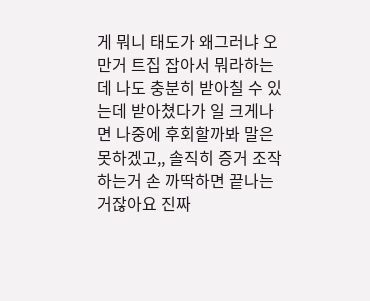게 뭐니 태도가 왜그러냐 오만거 트집 잡아서 뭐라하는데 나도 충분히 받아칠 수 있는데 받아쳤다가 일 크게나면 나중에 후회할까봐 말은 못하겠고,, 솔직히 증거 조작하는거 손 까딱하면 끝나는거잖아요 진짜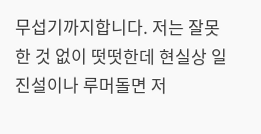무섭기까지합니다. 저는 잘못한 것 없이 떳떳한데 현실상 일진설이나 루머돌면 저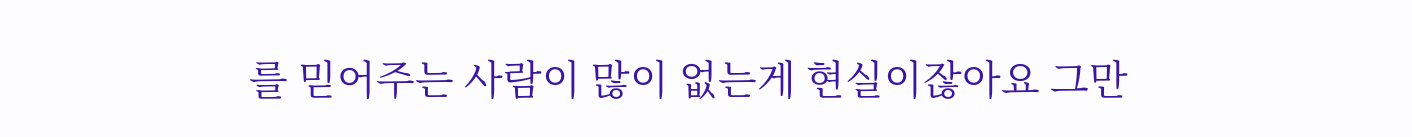를 믿어주는 사람이 많이 없는게 현실이잖아요 그만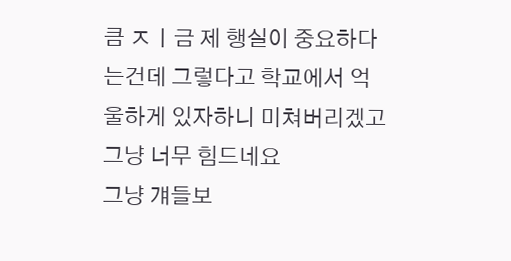큼 ㅈㅣ금 제 행실이 중요하다는건데 그렇다고 학교에서 억울하게 있자하니 미쳐버리겠고 그냥 너무 힘드네요
그냥 걔들보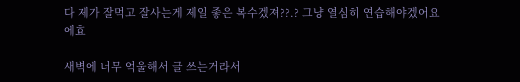다 제가 잘먹고 잘사는게 제일 좋은 복수겠져??.? 그냥 열심히 연습해야겠어요 에효

새벽에 너무 억울해서 글 쓰는거라서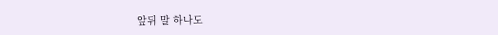앞뒤 말 하나도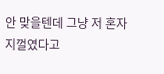안 맞을텐데 그냥 저 혼자 지껄였다고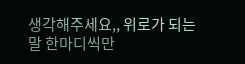생각해주세요,, 위로가 되는말 한마디씩만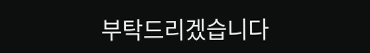부탁드리겠습니다